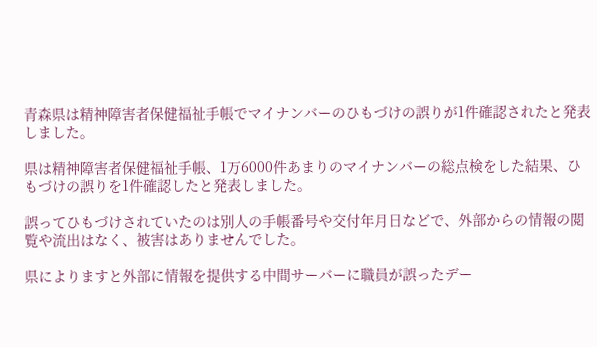青森県は精神障害者保健福祉手帳でマイナンバーのひもづけの誤りが1件確認されたと発表しました。

県は精神障害者保健福祉手帳、1万6000件あまりのマイナンバーの総点検をした結果、ひもづけの誤りを1件確認したと発表しました。

誤ってひもづけされていたのは別人の手帳番号や交付年月日などで、外部からの情報の閲覧や流出はなく、被害はありませんでした。

県によりますと外部に情報を提供する中間サーバーに職員が誤ったデー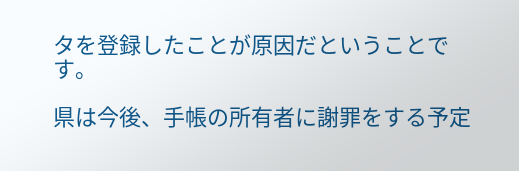タを登録したことが原因だということです。

県は今後、手帳の所有者に謝罪をする予定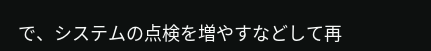で、システムの点検を増やすなどして再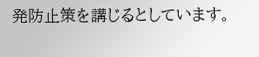発防止策を講じるとしています。